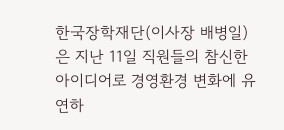한국장학재단(이사장 배병일)은 지난 11일 직원들의 참신한 아이디어로 경영환경 변화에 유연하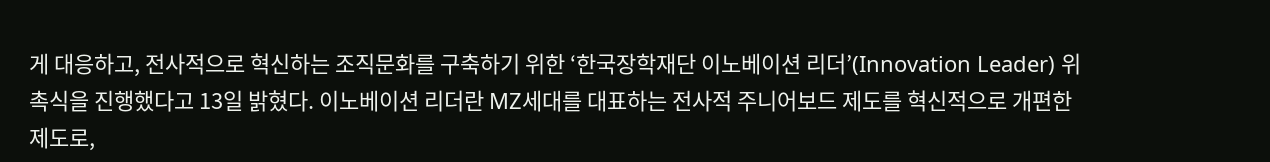게 대응하고, 전사적으로 혁신하는 조직문화를 구축하기 위한 ‘한국장학재단 이노베이션 리더’(Innovation Leader) 위촉식을 진행했다고 13일 밝혔다. 이노베이션 리더란 MZ세대를 대표하는 전사적 주니어보드 제도를 혁신적으로 개편한 제도로,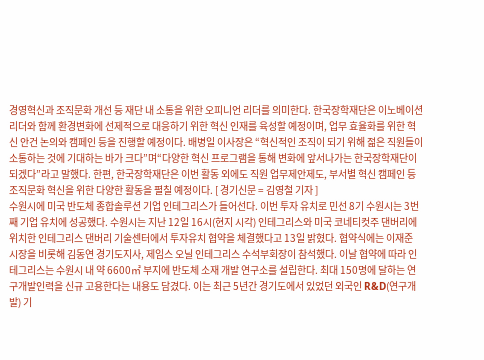경영혁신과 조직문화 개선 등 재단 내 소통을 위한 오피니언 리더를 의미한다. 한국장학재단은 이노베이션 리더와 함께 환경변화에 선제적으로 대응하기 위한 혁신 인재를 육성할 예정이며, 업무 효율화를 위한 혁신 안건 논의와 캠페인 등을 진행할 예정이다. 배병일 이사장은 “혁신적인 조직이 되기 위해 젊은 직원들이 소통하는 것에 기대하는 바가 크다”며“다양한 혁신 프로그램을 통해 변화에 앞서나가는 한국장학재단이 되겠다”라고 말했다. 한편, 한국장학재단은 이번 활동 외에도 직원 업무제안제도, 부서별 혁신 캠페인 등 조직문화 혁신을 위한 다양한 활동을 펼칠 예정이다. [ 경기신문 = 김영철 기자 ]
수원시에 미국 반도체 종합솔루션 기업 인테그리스가 들어선다. 이번 투자 유치로 민선 8기 수원시는 3번째 기업 유치에 성공했다. 수원시는 지난 12일 16시(현지 시각) 인테그리스와 미국 코네티컷주 댄버리에 위치한 인테그리스 댄버리 기술센터에서 투자유치 협약을 체결했다고 13일 밝혔다. 협약식에는 이재준 시장을 비롯해 김동연 경기도지사, 제임스 오닐 인테그리스 수석부회장이 참석했다. 이날 협약에 따라 인테그리스는 수원시 내 약 6600㎡ 부지에 반도체 소재 개발 연구소를 설립한다. 최대 150명에 달하는 연구개발인력을 신규 고용한다는 내용도 담겼다. 이는 최근 5년간 경기도에서 있었던 외국인 R&D(연구개발) 기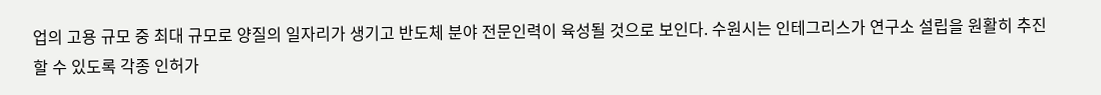업의 고용 규모 중 최대 규모로 양질의 일자리가 생기고 반도체 분야 전문인력이 육성될 것으로 보인다. 수원시는 인테그리스가 연구소 설립을 원활히 추진할 수 있도록 각종 인허가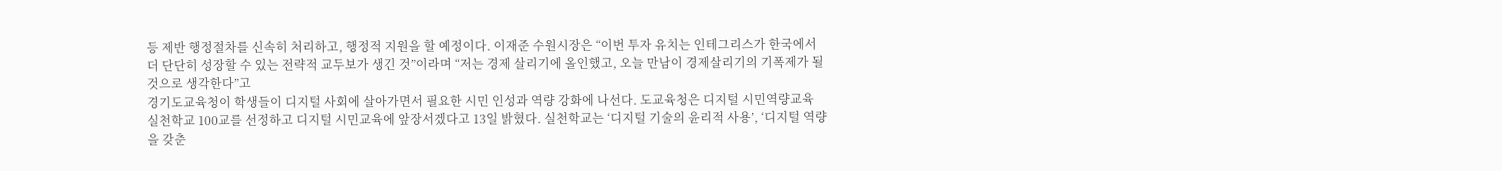등 제반 행정절차를 신속히 처리하고, 행정적 지원을 할 예정이다. 이재준 수원시장은 “이번 투자 유치는 인테그리스가 한국에서 더 단단히 성장할 수 있는 전략적 교두보가 생긴 것”이라며 “저는 경제 살리기에 올인했고, 오늘 만남이 경제살리기의 기폭제가 될 것으로 생각한다”고
경기도교육청이 학생들이 디지털 사회에 살아가면서 필요한 시민 인성과 역량 강화에 나선다. 도교육청은 디지털 시민역량교육 실천학교 100교를 선정하고 디지털 시민교육에 앞장서겠다고 13일 밝혔다. 실천학교는 ‘디지털 기술의 윤리적 사용’, ‘디지털 역량을 갖춘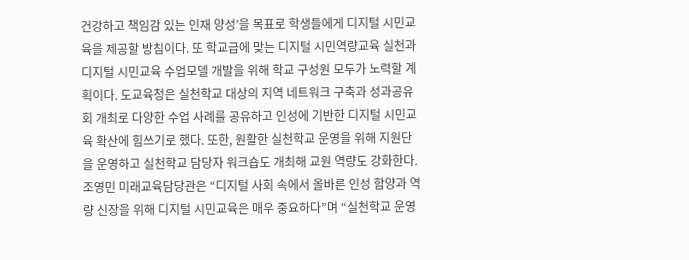건강하고 책임감 있는 인재 양성’을 목표로 학생들에게 디지털 시민교육을 제공할 방침이다. 또 학교급에 맞는 디지털 시민역량교육 실천과 디지털 시민교육 수업모델 개발을 위해 학교 구성원 모두가 노력할 계획이다. 도교육청은 실천학교 대상의 지역 네트워크 구축과 성과공유회 개최로 다양한 수업 사례를 공유하고 인성에 기반한 디지털 시민교육 확산에 힘쓰기로 했다. 또한, 원활한 실천학교 운영을 위해 지원단을 운영하고 실천학교 담당자 워크숍도 개최해 교원 역량도 강화한다. 조영민 미래교육담당관은 “디지털 사회 속에서 올바른 인성 함양과 역량 신장을 위해 디지털 시민교육은 매우 중요하다”며 “실천학교 운영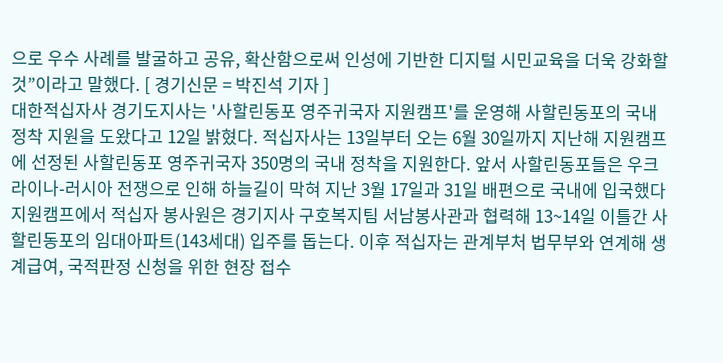으로 우수 사례를 발굴하고 공유, 확산함으로써 인성에 기반한 디지털 시민교육을 더욱 강화할 것”이라고 말했다. [ 경기신문 = 박진석 기자 ]
대한적십자사 경기도지사는 '사할린동포 영주귀국자 지원캠프'를 운영해 사할린동포의 국내 정착 지원을 도왔다고 12일 밝혔다. 적십자사는 13일부터 오는 6월 30일까지 지난해 지원캠프에 선정된 사할린동포 영주귀국자 350명의 국내 정착을 지원한다. 앞서 사할린동포들은 우크라이나-러시아 전쟁으로 인해 하늘길이 막혀 지난 3월 17일과 31일 배편으로 국내에 입국했다 지원캠프에서 적십자 봉사원은 경기지사 구호복지팀 서남봉사관과 협력해 13~14일 이틀간 사할린동포의 임대아파트(143세대) 입주를 돕는다. 이후 적십자는 관계부처 법무부와 연계해 생계급여, 국적판정 신청을 위한 현장 접수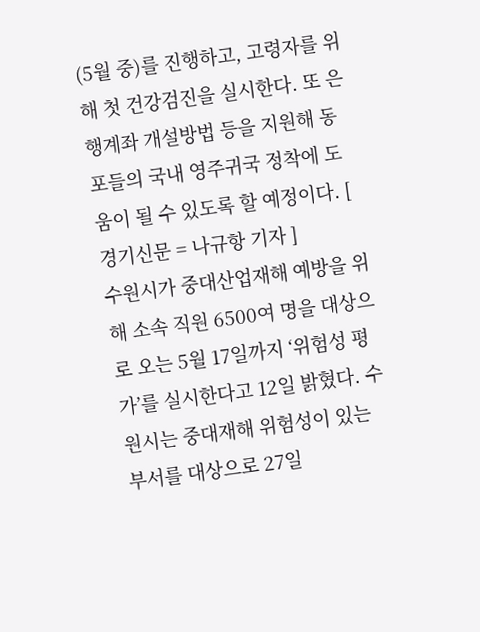(5월 중)를 진행하고, 고령자를 위해 첫 건강검진을 실시한다. 또 은행계좌 개설방법 등을 지원해 동포들의 국내 영주귀국 정착에 도움이 될 수 있도록 할 예정이다. [ 경기신문 = 나규항 기자 ]
수원시가 중대산업재해 예방을 위해 소속 직원 6500여 명을 대상으로 오는 5월 17일까지 ‘위험성 평가’를 실시한다고 12일 밝혔다. 수원시는 중대재해 위험성이 있는 부서를 대상으로 27일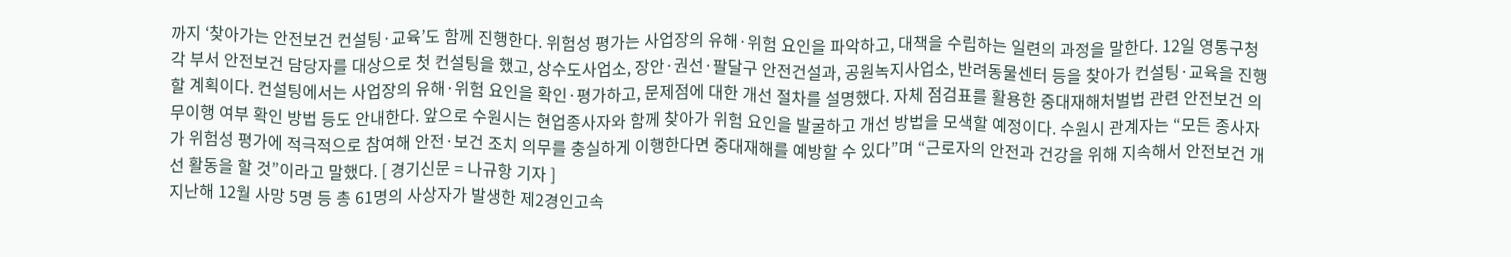까지 ‘찾아가는 안전보건 컨설팅·교육’도 함께 진행한다. 위험성 평가는 사업장의 유해·위험 요인을 파악하고, 대책을 수립하는 일련의 과정을 말한다. 12일 영통구청 각 부서 안전보건 담당자를 대상으로 첫 컨설팅을 했고, 상수도사업소, 장안·권선·팔달구 안전건설과, 공원녹지사업소, 반려동물센터 등을 찾아가 컨설팅·교육을 진행할 계획이다. 컨설팅에서는 사업장의 유해·위험 요인을 확인·평가하고, 문제점에 대한 개선 절차를 설명했다. 자체 점검표를 활용한 중대재해처벌법 관련 안전보건 의무이행 여부 확인 방법 등도 안내한다. 앞으로 수원시는 현업종사자와 함께 찾아가 위험 요인을 발굴하고 개선 방법을 모색할 예정이다. 수원시 관계자는 “모든 종사자가 위험성 평가에 적극적으로 참여해 안전·보건 조치 의무를 충실하게 이행한다면 중대재해를 예방할 수 있다”며 “근로자의 안전과 건강을 위해 지속해서 안전보건 개선 활동을 할 것”이라고 말했다. [ 경기신문 = 나규항 기자 ]
지난해 12월 사망 5명 등 총 61명의 사상자가 발생한 제2경인고속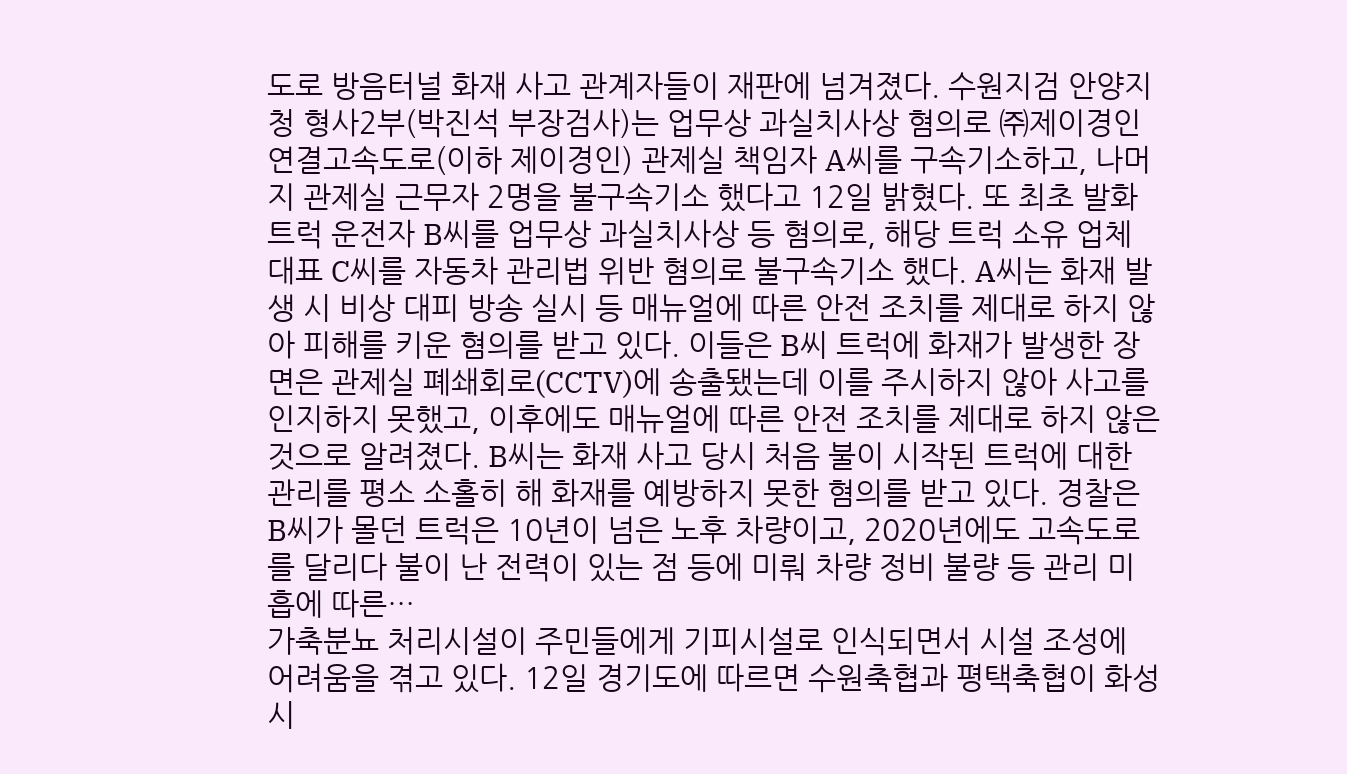도로 방음터널 화재 사고 관계자들이 재판에 넘겨졌다. 수원지검 안양지청 형사2부(박진석 부장검사)는 업무상 과실치사상 혐의로 ㈜제이경인연결고속도로(이하 제이경인) 관제실 책임자 A씨를 구속기소하고, 나머지 관제실 근무자 2명을 불구속기소 했다고 12일 밝혔다. 또 최초 발화 트럭 운전자 B씨를 업무상 과실치사상 등 혐의로, 해당 트럭 소유 업체 대표 C씨를 자동차 관리법 위반 혐의로 불구속기소 했다. A씨는 화재 발생 시 비상 대피 방송 실시 등 매뉴얼에 따른 안전 조치를 제대로 하지 않아 피해를 키운 혐의를 받고 있다. 이들은 B씨 트럭에 화재가 발생한 장면은 관제실 폐쇄회로(CCTV)에 송출됐는데 이를 주시하지 않아 사고를 인지하지 못했고, 이후에도 매뉴얼에 따른 안전 조치를 제대로 하지 않은 것으로 알려졌다. B씨는 화재 사고 당시 처음 불이 시작된 트럭에 대한 관리를 평소 소홀히 해 화재를 예방하지 못한 혐의를 받고 있다. 경찰은 B씨가 몰던 트럭은 10년이 넘은 노후 차량이고, 2020년에도 고속도로를 달리다 불이 난 전력이 있는 점 등에 미뤄 차량 정비 불량 등 관리 미흡에 따른…
가축분뇨 처리시설이 주민들에게 기피시설로 인식되면서 시설 조성에 어려움을 겪고 있다. 12일 경기도에 따르면 수원축협과 평택축협이 화성시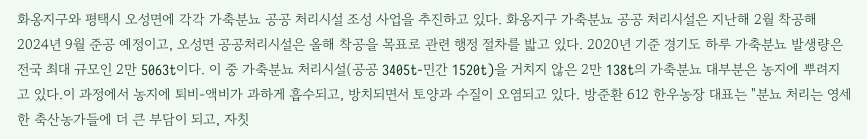화옹지구와 평택시 오성면에 각각 가축분뇨 공공 처리시설 조성 사업을 추진하고 있다. 화옹지구 가축분뇨 공공 처리시설은 지난해 2월 착공해 2024년 9월 준공 예정이고, 오성면 공공처리시설은 올해 착공을 목표로 관련 행정 절차를 밟고 있다. 2020년 기준 경기도 하루 가축분뇨 발생량은 전국 최대 규모인 2만 5063t이다. 이 중 가축분뇨 처리시설(공공 3405t-민간 1520t)을 거치지 않은 2만 138t의 가축분뇨 대부분은 농지에 뿌려지고 있다.이 과정에서 농지에 퇴비-액비가 과하게 흡수되고, 방치되면서 토양과 수질이 오염되고 있다. 방준환 612 한우농장 대표는 "분뇨 처리는 영세한 축산농가들에 더 큰 부담이 되고, 자칫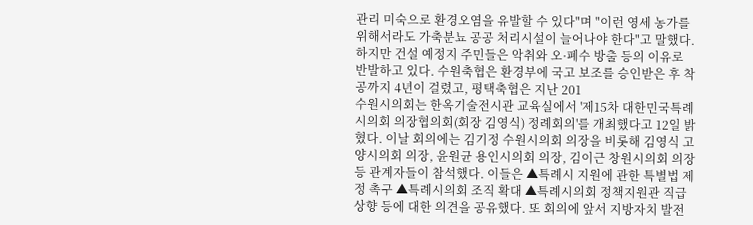관리 미숙으로 환경오염을 유발할 수 있다"며 "이런 영세 농가를 위해서라도 가축분뇨 공공 처리시설이 늘어나야 한다"고 말했다. 하지만 건설 예정지 주민들은 악취와 오·폐수 방출 등의 이유로 반발하고 있다. 수원축협은 환경부에 국고 보조를 승인받은 후 착공까지 4년이 걸렸고, 평택축협은 지난 201
수원시의회는 한옥기술전시관 교육실에서 '제15차 대한민국특례시의회 의장협의회(회장 김영식) 정례회의'를 개최했다고 12일 밝혔다. 이날 회의에는 김기정 수원시의회 의장을 비롯해 김영식 고양시의회 의장, 윤원균 용인시의회 의장, 김이근 창원시의회 의장 등 관계자들이 참석했다. 이들은 ▲특례시 지원에 관한 특별법 제정 촉구 ▲특례시의회 조직 확대 ▲특례시의회 정책지원관 직급 상향 등에 대한 의견을 공유했다. 또 회의에 앞서 지방자치 발전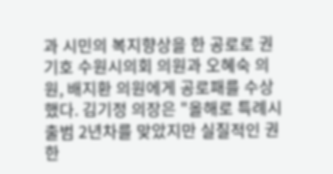과 시민의 복지향상을 한 공로로 권기호 수원시의회 의원과 오혜숙 의원, 배지환 의원에게 공로패를 수상했다. 김기정 의장은 "올해로 특례시 출범 2년차를 맞았지만 실질적인 권한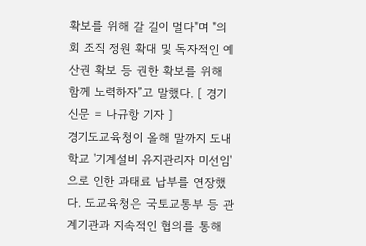확보를 위해 갈 길이 멀다"며 "의회 조직 정원 확대 및 독자적인 예산권 확보 등 권한 확보를 위해 함께 노력하자”고 말했다. [ 경기신문 = 나규항 기자 ]
경기도교육청이 올해 말까지 도내 학교 '기계설비 유지관리자 미선임'으로 인한 과태료 납부를 연장했다. 도교육청은 국토교통부 등 관계기관과 지속적인 협의를 통해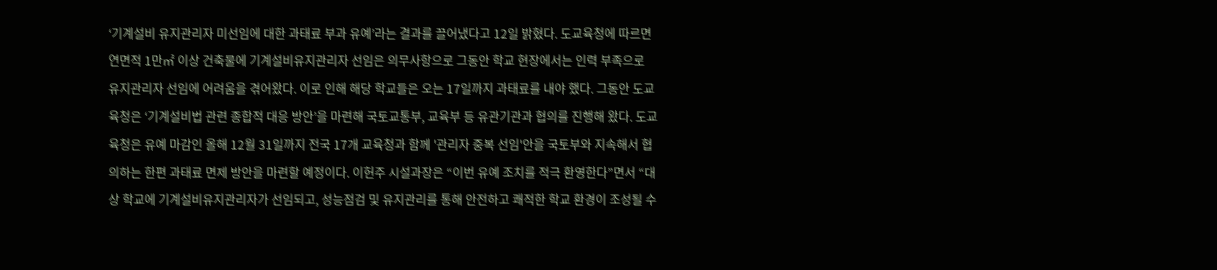‘기계설비 유지관리자 미선임에 대한 과태료 부과 유예’라는 결과를 끌어냈다고 12일 밝혔다. 도교육청에 따르면 연면적 1만㎡ 이상 건축물에 기계설비유지관리자 선임은 의무사항으로 그동안 학교 현장에서는 인력 부족으로 유지관리자 선임에 어려움을 겪어왔다. 이로 인해 해당 학교들은 오는 17일까지 과태료를 내야 했다. 그동안 도교육청은 ‘기계설비법 관련 종합적 대응 방안’을 마련해 국토교통부, 교육부 등 유관기관과 협의를 진행해 왔다. 도교육청은 유예 마감인 올해 12월 31일까지 전국 17개 교육청과 함께 '관리자 중복 선임'안을 국토부와 지속해서 협의하는 한편 과태료 면제 방안을 마련할 예정이다. 이헌주 시설과장은 “이번 유예 조치를 적극 환영한다”면서 “대상 학교에 기계설비유지관리자가 선임되고, 성능점검 및 유지관리를 통해 안전하고 쾌적한 학교 환경이 조성될 수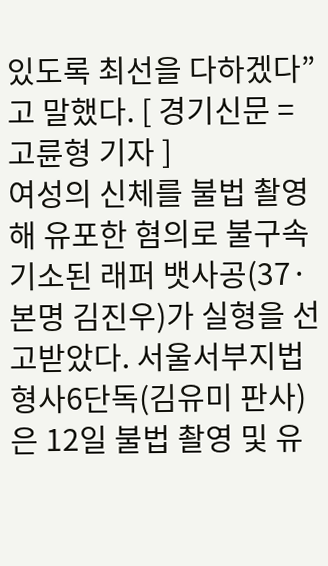있도록 최선을 다하겠다”고 말했다. [ 경기신문 = 고륜형 기자 ]
여성의 신체를 불법 촬영해 유포한 혐의로 불구속 기소된 래퍼 뱃사공(37·본명 김진우)가 실형을 선고받았다. 서울서부지법 형사6단독(김유미 판사)은 12일 불법 촬영 및 유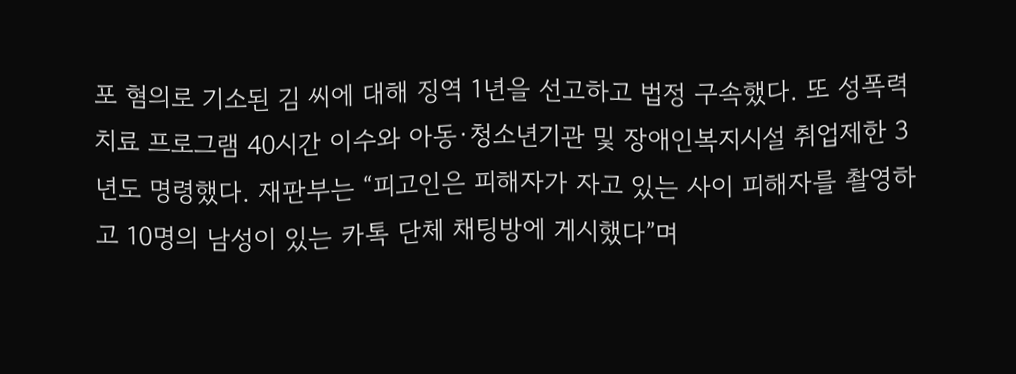포 혐의로 기소된 김 씨에 대해 징역 1년을 선고하고 법정 구속했다. 또 성폭력치료 프로그램 40시간 이수와 아동·청소년기관 및 장애인복지시설 취업제한 3년도 명령했다. 재판부는 “피고인은 피해자가 자고 있는 사이 피해자를 촬영하고 10명의 남성이 있는 카톡 단체 채팅방에 게시했다”며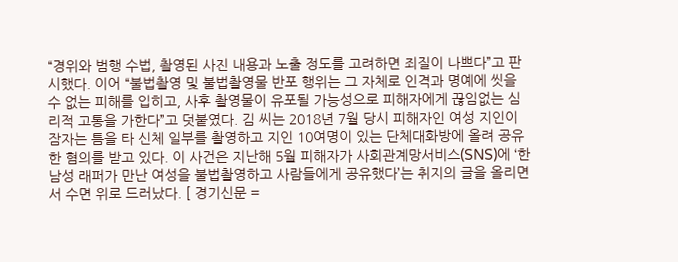“경위와 범행 수법, 촬영된 사진 내용과 노출 정도를 고려하면 죄질이 나쁘다”고 판시했다. 이어 “불법촬영 및 불법촬영물 반포 행위는 그 자체로 인격과 명예에 씻을 수 없는 피해를 입히고, 사후 촬영물이 유포될 가능성으로 피해자에게 끊임없는 심리적 고통을 가한다”고 덧붙였다. 김 씨는 2018년 7월 당시 피해자인 여성 지인이 잠자는 틈을 타 신체 일부를 촬영하고 지인 10여명이 있는 단체대화방에 올려 공유한 혐의를 받고 있다. 이 사건은 지난해 5월 피해자가 사회관계망서비스(SNS)에 ‘한 남성 래퍼가 만난 여성을 불법촬영하고 사람들에게 공유했다’는 취지의 글을 올리면서 수면 위로 드러났다. [ 경기신문 =